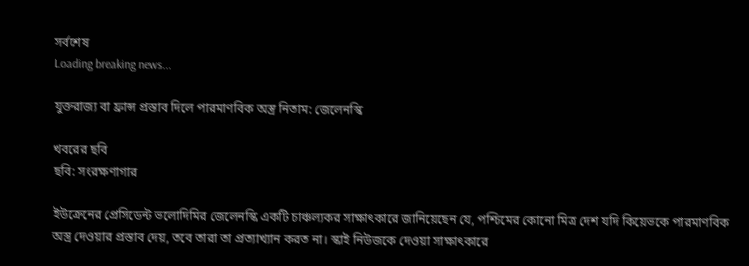সর্বশেষ
Loading breaking news...

যুক্তরাজ্য বা ফ্রান্স প্রস্তাব দিলে পারমাণবিক অস্ত্র নিতাম: জেলেনস্কি

খবরের ছবি
ছবি: সংরক্ষণাগার

ইউক্রেনের প্রেসিডেন্ট ভলোদিমির জেলেনস্কি একটি চাঞ্চল্যকর সাক্ষাৎকারে জানিয়েছেন যে, পশ্চিমের কোনো মিত্র দেশ যদি কিয়েভকে পারমাণবিক অস্ত্র দেওয়ার প্রস্তাব দেয়, তবে তারা তা প্রত্যাখ্যান করত না। স্কাই নিউজকে দেওয়া সাক্ষাৎকারে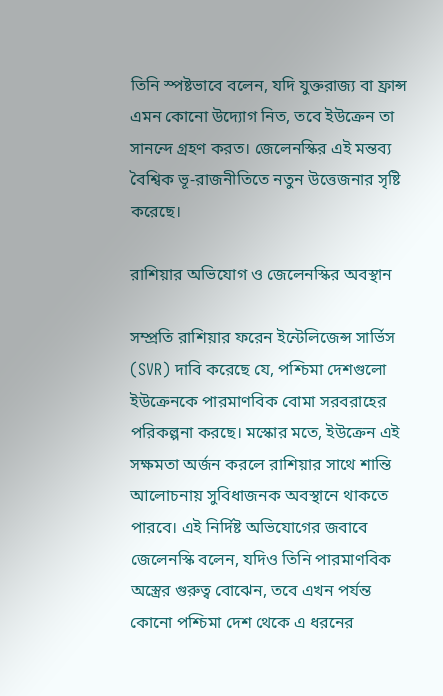তিনি স্পষ্টভাবে বলেন, যদি যুক্তরাজ্য বা ফ্রান্স এমন কোনো উদ্যোগ নিত, তবে ইউক্রেন তা সানন্দে গ্রহণ করত। জেলেনস্কির এই মন্তব্য বৈশ্বিক ভূ-রাজনীতিতে নতুন উত্তেজনার সৃষ্টি করেছে।

রাশিয়ার অভিযোগ ও জেলেনস্কির অবস্থান

সম্প্রতি রাশিয়ার ফরেন ইন্টেলিজেন্স সার্ভিস (SVR) দাবি করেছে যে, পশ্চিমা দেশগুলো ইউক্রেনকে পারমাণবিক বোমা সরবরাহের পরিকল্পনা করছে। মস্কোর মতে, ইউক্রেন এই সক্ষমতা অর্জন করলে রাশিয়ার সাথে শান্তি আলোচনায় সুবিধাজনক অবস্থানে থাকতে পারবে। এই নির্দিষ্ট অভিযোগের জবাবে জেলেনস্কি বলেন, যদিও তিনি পারমাণবিক অস্ত্রের গুরুত্ব বোঝেন, তবে এখন পর্যন্ত কোনো পশ্চিমা দেশ থেকে এ ধরনের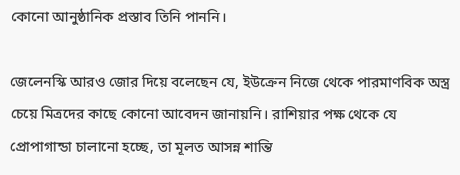কোনো আনুষ্ঠানিক প্রস্তাব তিনি পাননি।

জেলেনস্কি আরও জোর দিয়ে বলেছেন যে, ইউক্রেন নিজে থেকে পারমাণবিক অস্ত্র চেয়ে মিত্রদের কাছে কোনো আবেদন জানায়নি। রাশিয়ার পক্ষ থেকে যে প্রোপাগান্ডা চালানো হচ্ছে, তা মূলত আসন্ন শান্তি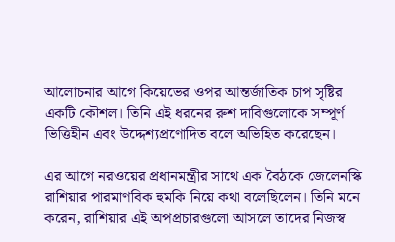আলোচনার আগে কিয়েভের ওপর আন্তর্জাতিক চাপ সৃষ্টির একটি কৌশল। তিনি এই ধরনের রুশ দাবিগুলোকে সম্পূর্ণ ভিত্তিহীন এবং উদ্দেশ্যপ্রণোদিত বলে অভিহিত করেছেন।

এর আগে নরওয়ের প্রধানমন্ত্রীর সাথে এক বৈঠকে জেলেনস্কি রাশিয়ার পারমাণবিক হুমকি নিয়ে কথা বলেছিলেন। তিনি মনে করেন, রাশিয়ার এই অপপ্রচারগুলো আসলে তাদের নিজস্ব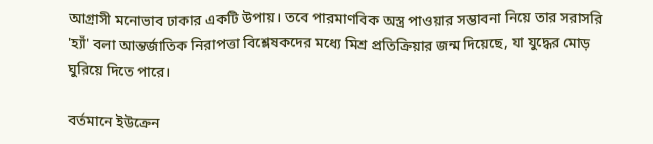আগ্রাসী মনোভাব ঢাকার একটি উপায়। তবে পারমাণবিক অস্ত্র পাওয়ার সম্ভাবনা নিয়ে তার সরাসরি 'হ্যাঁ' বলা আন্তর্জাতিক নিরাপত্তা বিশ্লেষকদের মধ্যে মিশ্র প্রতিক্রিয়ার জন্ম দিয়েছে, যা যুদ্ধের মোড় ঘুরিয়ে দিতে পারে।

বর্তমানে ইউক্রেন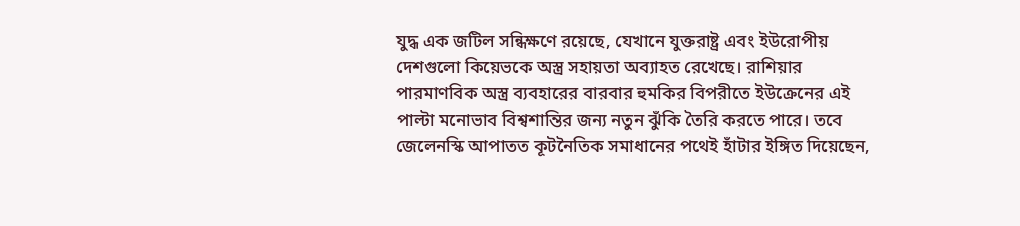যুদ্ধ এক জটিল সন্ধিক্ষণে রয়েছে, যেখানে যুক্তরাষ্ট্র এবং ইউরোপীয় দেশগুলো কিয়েভকে অস্ত্র সহায়তা অব্যাহত রেখেছে। রাশিয়ার পারমাণবিক অস্ত্র ব্যবহারের বারবার হুমকির বিপরীতে ইউক্রেনের এই পাল্টা মনোভাব বিশ্বশান্তির জন্য নতুন ঝুঁকি তৈরি করতে পারে। তবে জেলেনস্কি আপাতত কূটনৈতিক সমাধানের পথেই হাঁটার ইঙ্গিত দিয়েছেন,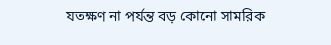যতক্ষণ না পর্যন্ত বড় কোনো সামরিক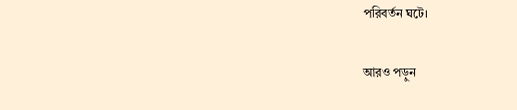পরিবর্তন ঘটে।

আরও পড়ুন